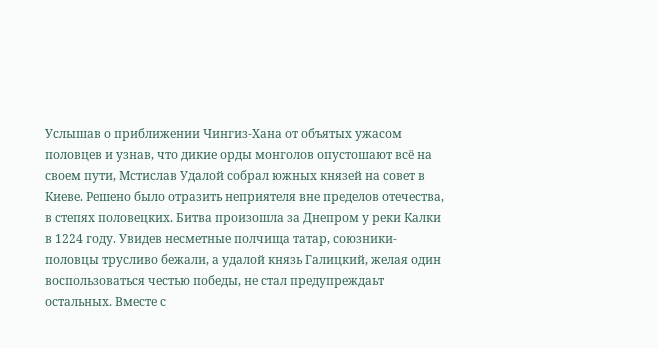Услышав о приближении Чингиз-Хана от объятых ужасом половцев и узнав, что дикие орды монголов опустошают всё на своем пути, Мстислав Удалой собрал южных князей на совет в Киеве. Решено было отразить неприятеля вне пределов отечества, в степях половецких. Битва произошла за Днепром у реки Калки в 1224 году. Увидев несметные полчища татар, союзники-половцы трусливо бежали, а удалой князь Галицкий, желая один воспользоваться честью победы, не стал предупреждаьт остальных. Вместе с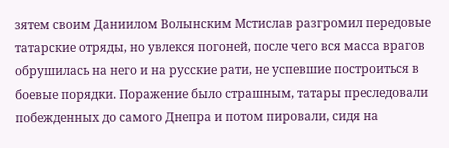зятем своим Даниилом Волынским Мстислав разгромил передовые татарские отряды, но увлекся погоней, после чего вся масса врагов обрушилась на него и на русские рати, не успевшие построиться в боевые порядки. Поражение было страшным, татары преследовали побежденных до самого Днепра и потом пировали, сидя на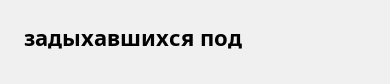задыхавшихся под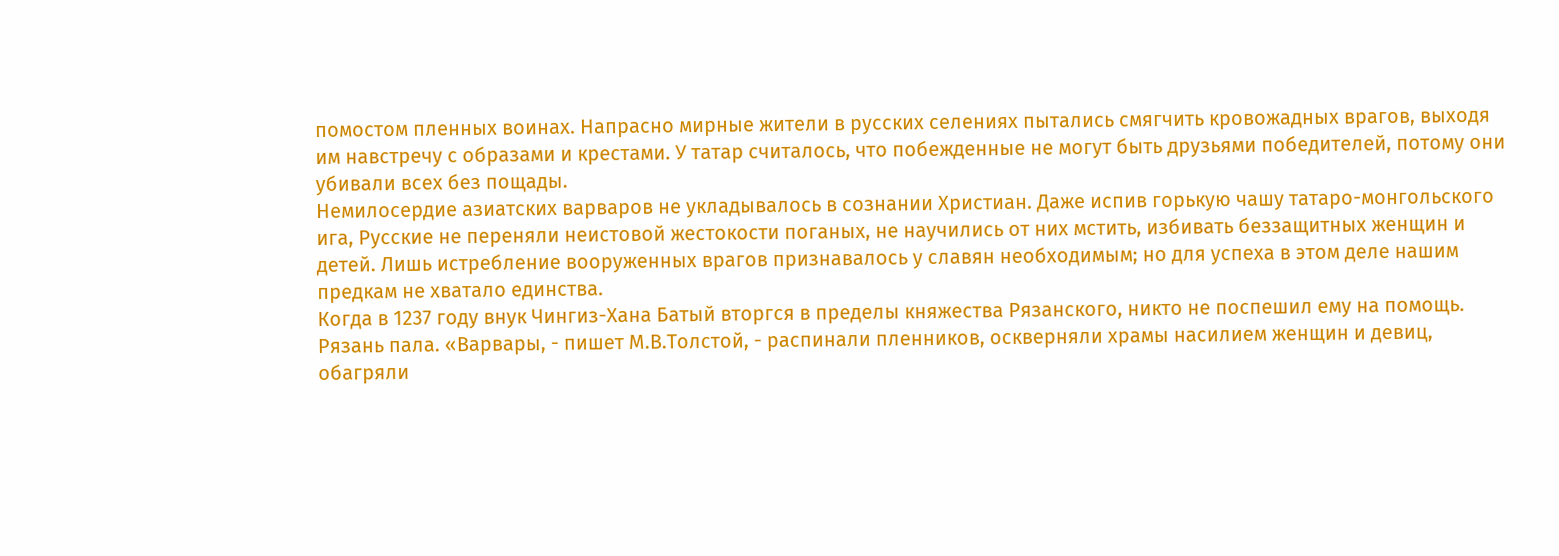помостом пленных воинах. Напрасно мирные жители в русских селениях пытались смягчить кровожадных врагов, выходя им навстречу с образами и крестами. У татар считалось, что побежденные не могут быть друзьями победителей, потому они убивали всех без пощады.
Немилосердие азиатских варваров не укладывалось в сознании Христиан. Даже испив горькую чашу татаро-монгольского ига, Русские не переняли неистовой жестокости поганых, не научились от них мстить, избивать беззащитных женщин и детей. Лишь истребление вооруженных врагов признавалось у славян необходимым; но для успеха в этом деле нашим предкам не хватало единства.
Когда в 1237 году внук Чингиз-Хана Батый вторгся в пределы княжества Рязанского, никто не поспешил ему на помощь. Рязань пала. «Варвары, - пишет М.В.Толстой, - распинали пленников, оскверняли храмы насилием женщин и девиц, обагряли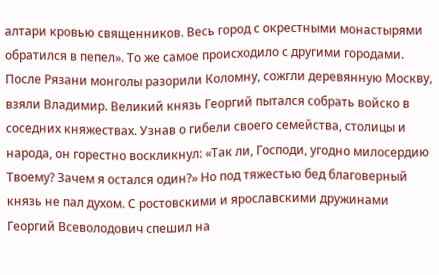алтари кровью священников. Весь город с окрестными монастырями обратился в пепел». То же самое происходило с другими городами. После Рязани монголы разорили Коломну, сожгли деревянную Москву, взяли Владимир. Великий князь Георгий пытался собрать войско в соседних княжествах. Узнав о гибели своего семейства, столицы и народа, он горестно воскликнул: «Так ли, Господи, угодно милосердию Твоему? Зачем я остался один?» Но под тяжестью бед благоверный князь не пал духом. С ростовскими и ярославскими дружинами Георгий Всеволодович спешил на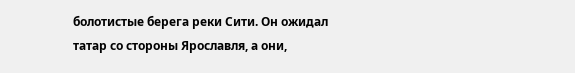болотистые берега реки Сити. Он ожидал татар со стороны Ярославля, а они,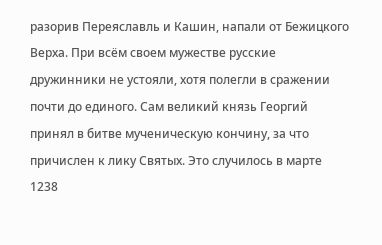разорив Переяславль и Кашин, напали от Бежицкого Верха. При всём своем мужестве русские дружинники не устояли, хотя полегли в сражении почти до единого. Сам великий князь Георгий принял в битве мученическую кончину, за что причислен к лику Святых. Это случилось в марте 1238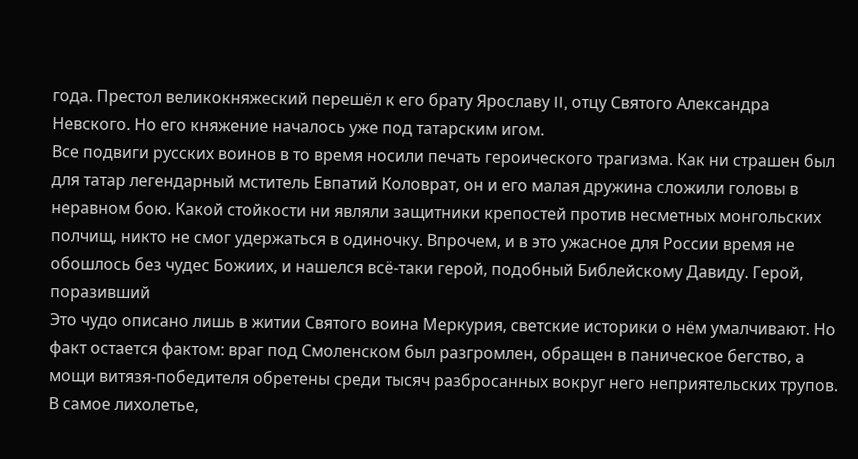года. Престол великокняжеский перешёл к его брату Ярославу II, отцу Святого Александра Невского. Но его княжение началось уже под татарским игом.
Все подвиги русских воинов в то время носили печать героического трагизма. Как ни страшен был для татар легендарный мститель Евпатий Коловрат, он и его малая дружина сложили головы в неравном бою. Какой стойкости ни являли защитники крепостей против несметных монгольских полчищ, никто не смог удержаться в одиночку. Впрочем, и в это ужасное для России время не обошлось без чудес Божиих, и нашелся всё-таки герой, подобный Библейскому Давиду. Герой, поразивший
Это чудо описано лишь в житии Святого воина Меркурия, светские историки о нём умалчивают. Но факт остается фактом: враг под Смоленском был разгромлен, обращен в паническое бегство, а мощи витязя-победителя обретены среди тысяч разбросанных вокруг него неприятельских трупов.
В самое лихолетье,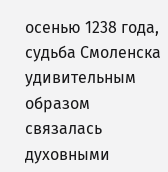осенью 1238 года, судьба Смоленска удивительным образом связалась духовными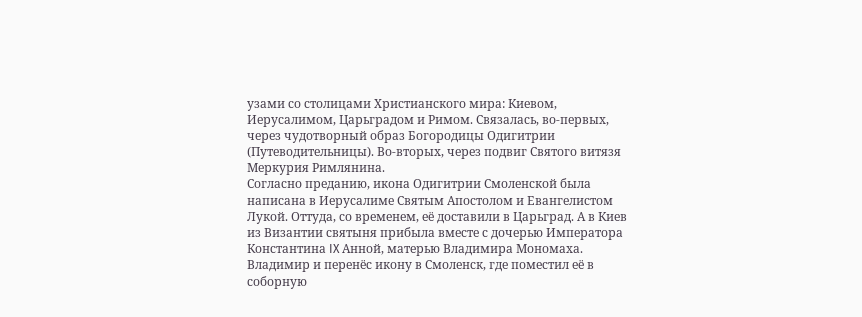узами со столицами Христианского мира: Киевом, Иерусалимом, Царьградом и Римом. Связалась, во-первых, через чудотворный образ Богородицы Одигитрии (Путеводительницы). Во-вторых, через подвиг Святого витязя Меркурия Римлянина.
Согласно преданию, икона Одигитрии Смоленской была написана в Иерусалиме Святым Апостолом и Евангелистом Лукой. Оттуда, со временем, её доставили в Царьград. А в Киев из Византии святыня прибыла вместе с дочерью Императора Константина IX Анной, матерью Владимира Мономаха. Владимир и перенёс икону в Смоленск, где поместил её в соборную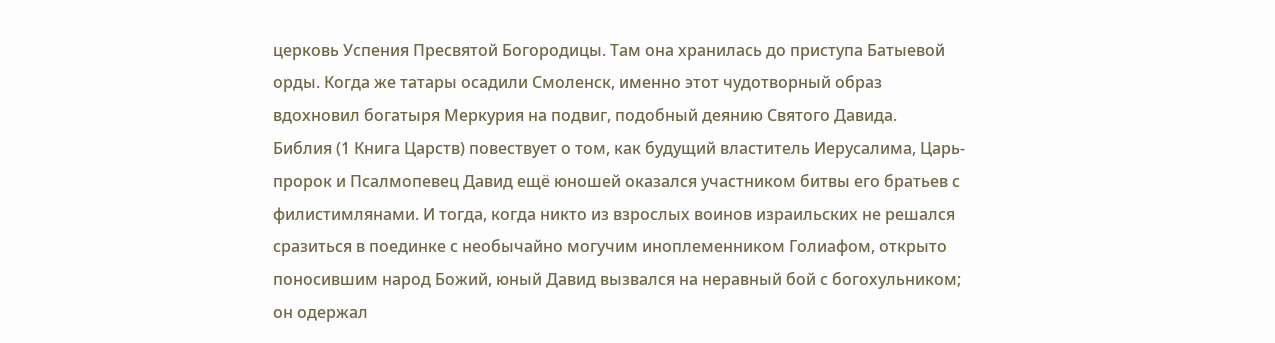церковь Успения Пресвятой Богородицы. Там она хранилась до приступа Батыевой орды. Когда же татары осадили Смоленск, именно этот чудотворный образ вдохновил богатыря Меркурия на подвиг, подобный деянию Святого Давида.
Библия (1 Книга Царств) повествует о том, как будущий властитель Иерусалима, Царь-пророк и Псалмопевец Давид ещё юношей оказался участником битвы его братьев с филистимлянами. И тогда, когда никто из взрослых воинов израильских не решался сразиться в поединке с необычайно могучим иноплеменником Голиафом, открыто поносившим народ Божий, юный Давид вызвался на неравный бой с богохульником; он одержал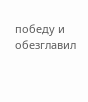победу и обезглавил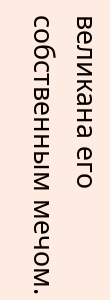великана его собственным мечом.